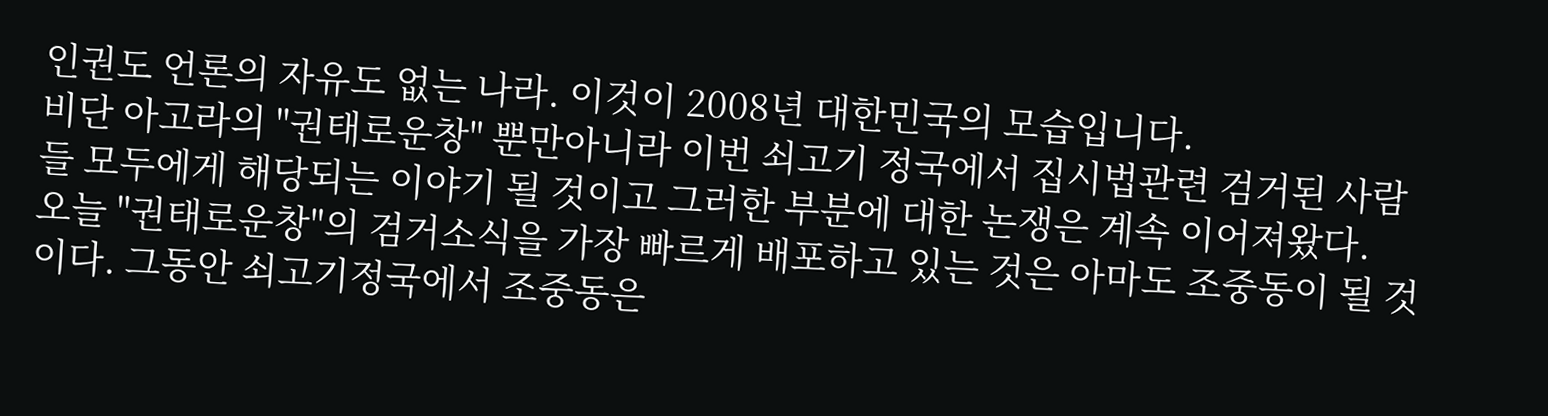인권도 언론의 자유도 없는 나라. 이것이 2008년 대한민국의 모습입니다.
비단 아고라의 "권태로운창" 뿐만아니라 이번 쇠고기 정국에서 집시법관련 검거된 사람들 모두에게 해당되는 이야기 될 것이고 그러한 부분에 대한 논쟁은 계속 이어져왔다.
오늘 "권태로운창"의 검거소식을 가장 빠르게 배포하고 있는 것은 아마도 조중동이 될 것이다. 그동안 쇠고기정국에서 조중동은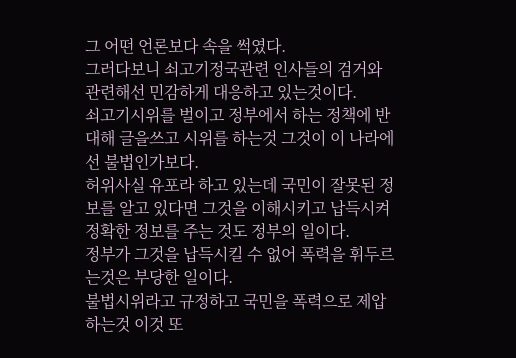그 어떤 언론보다 속을 썩였다.
그러다보니 쇠고기정국관련 인사들의 검거와 관련해선 민감하게 대응하고 있는것이다.
쇠고기시위를 벌이고 정부에서 하는 정책에 반대해 글을쓰고 시위를 하는것 그것이 이 나라에선 불법인가보다.
허위사실 유포라 하고 있는데 국민이 잘못된 정보를 알고 있다면 그것을 이해시키고 납득시켜 정확한 정보를 주는 것도 정부의 일이다.
정부가 그것을 납득시킬 수 없어 폭력을 휘두르는것은 부당한 일이다.
불법시위라고 규정하고 국민을 폭력으로 제압하는것 이것 또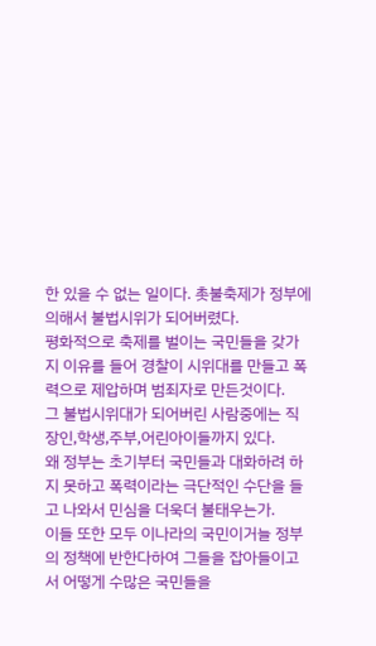한 있을 수 없는 일이다. 촛불축제가 정부에 의해서 불법시위가 되어버렸다.
평화적으로 축제를 벌이는 국민들을 갖가지 이유를 들어 경찰이 시위대를 만들고 폭력으로 제압하며 범죄자로 만든것이다.
그 불법시위대가 되어버린 사람중에는 직장인,학생,주부,어린아이들까지 있다.
왜 정부는 초기부터 국민들과 대화하려 하지 못하고 폭력이라는 극단적인 수단을 들고 나와서 민심을 더욱더 불태우는가.
이들 또한 모두 이나라의 국민이거늘 정부의 정책에 반한다하여 그들을 잡아들이고서 어떻게 수많은 국민들을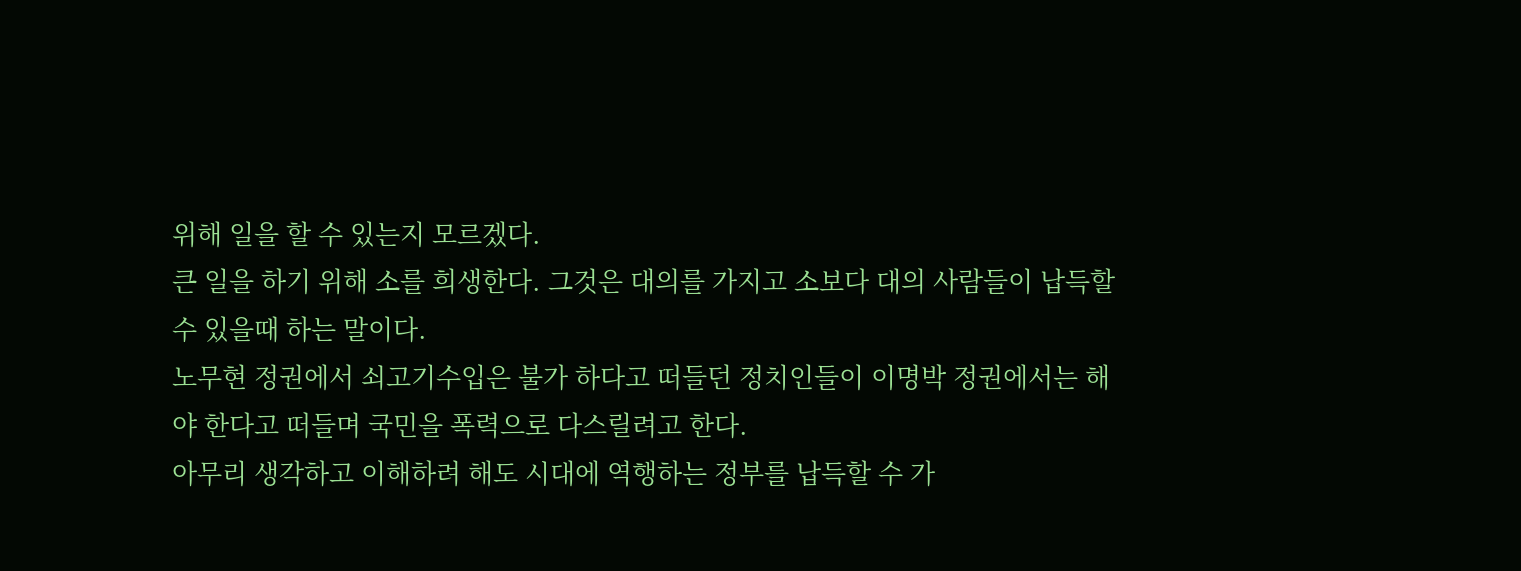위해 일을 할 수 있는지 모르겠다.
큰 일을 하기 위해 소를 희생한다. 그것은 대의를 가지고 소보다 대의 사람들이 납득할 수 있을때 하는 말이다.
노무현 정권에서 쇠고기수입은 불가 하다고 떠들던 정치인들이 이명박 정권에서는 해야 한다고 떠들며 국민을 폭력으로 다스릴려고 한다.
아무리 생각하고 이해하려 해도 시대에 역행하는 정부를 납득할 수 가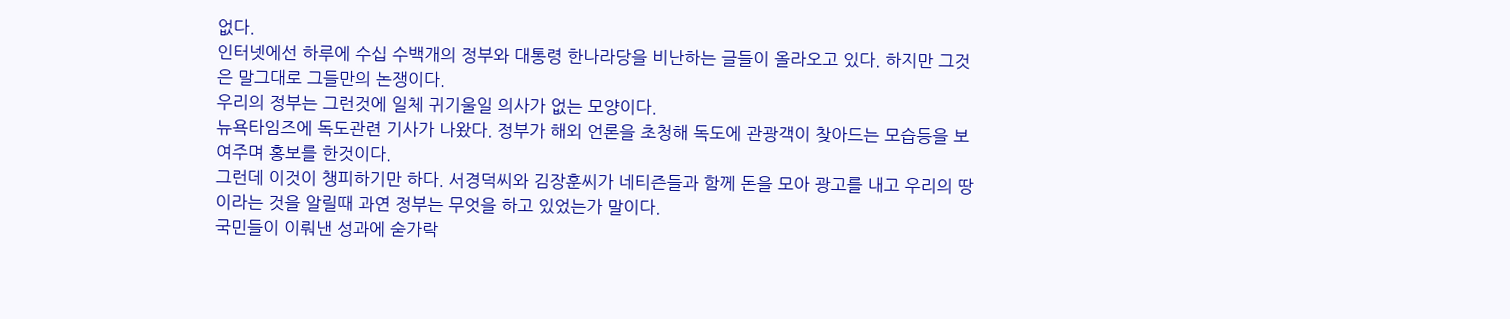없다.
인터넷에선 하루에 수십 수백개의 정부와 대통령 한나라당을 비난하는 글들이 올라오고 있다. 하지만 그것은 말그대로 그들만의 논쟁이다.
우리의 정부는 그런것에 일체 귀기울일 의사가 없는 모양이다.
뉴욕타임즈에 독도관련 기사가 나왔다. 정부가 해외 언론을 초청해 독도에 관광객이 찾아드는 모습등을 보여주며 홍보를 한것이다.
그런데 이것이 챙피하기만 하다. 서경덕씨와 김장훈씨가 네티즌들과 함께 돈을 모아 광고를 내고 우리의 땅이라는 것을 알릴때 과연 정부는 무엇을 하고 있었는가 말이다.
국민들이 이뤄낸 성과에 숟가락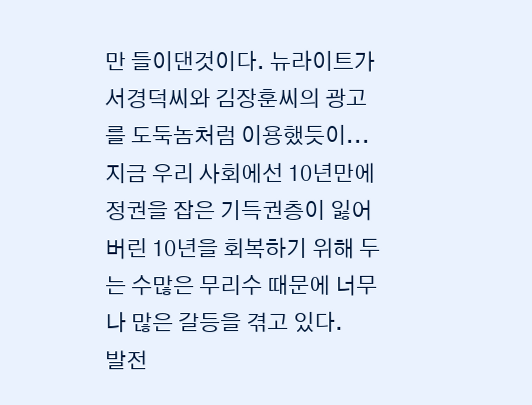만 들이댄것이다. 뉴라이트가 서경덕씨와 김장훈씨의 광고를 도둑놈처럼 이용했듯이...
지금 우리 사회에선 10년만에 정권을 잡은 기득권층이 잃어버린 10년을 회복하기 위해 두는 수많은 무리수 때문에 너무나 많은 갈등을 겪고 있다.
발전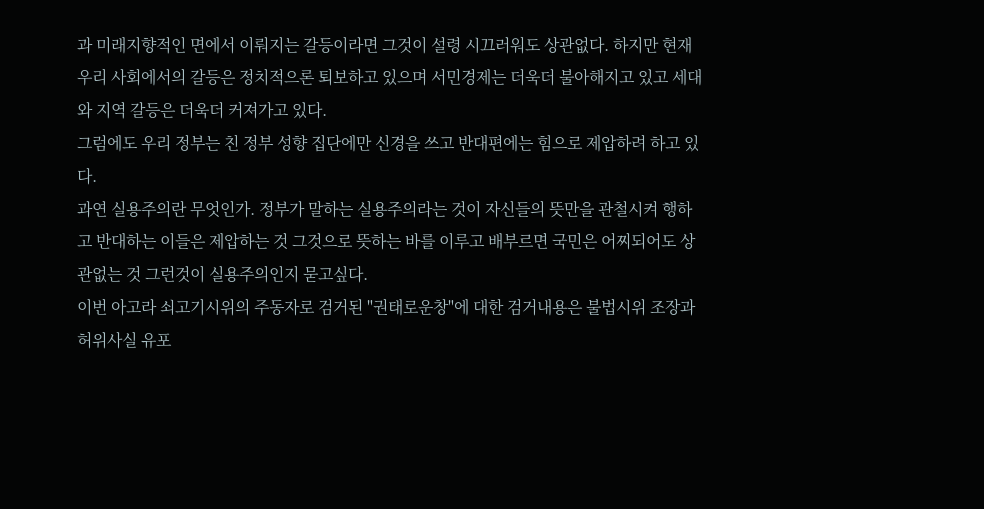과 미래지향적인 면에서 이뤄지는 갈등이라면 그것이 설령 시끄러워도 상관없다. 하지만 현재 우리 사회에서의 갈등은 정치적으론 퇴보하고 있으며 서민경제는 더욱더 불아해지고 있고 세대와 지역 갈등은 더욱더 커져가고 있다.
그럼에도 우리 정부는 친 정부 성향 집단에만 신경을 쓰고 반대편에는 힘으로 제압하려 하고 있다.
과연 실용주의란 무엇인가. 정부가 말하는 실용주의라는 것이 자신들의 뜻만을 관철시켜 행하고 반대하는 이들은 제압하는 것 그것으로 뜻하는 바를 이루고 배부르면 국민은 어찌되어도 상관없는 것 그런것이 실용주의인지 묻고싶다.
이번 아고라 쇠고기시위의 주동자로 검거된 "권태로운창"에 대한 검거내용은 불법시위 조장과 허위사실 유포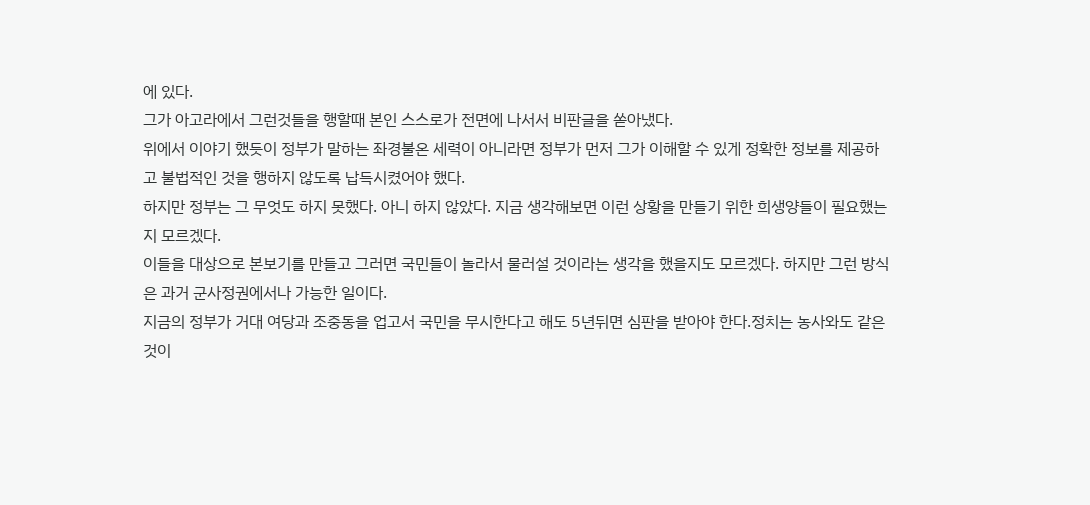에 있다.
그가 아고라에서 그런것들을 행할때 본인 스스로가 전면에 나서서 비판글을 쏟아냈다.
위에서 이야기 했듯이 정부가 말하는 좌경불온 세력이 아니라면 정부가 먼저 그가 이해할 수 있게 정확한 정보를 제공하고 불법적인 것을 행하지 않도록 납득시켰어야 했다.
하지만 정부는 그 무엇도 하지 못했다. 아니 하지 않았다. 지금 생각해보면 이런 상황을 만들기 위한 희생양들이 필요했는지 모르겠다.
이들을 대상으로 본보기를 만들고 그러면 국민들이 놀라서 물러설 것이라는 생각을 했을지도 모르겠다. 하지만 그런 방식은 과거 군사정권에서나 가능한 일이다.
지금의 정부가 거대 여당과 조중동을 업고서 국민을 무시한다고 해도 5년뒤면 심판을 받아야 한다.정치는 농사와도 같은 것이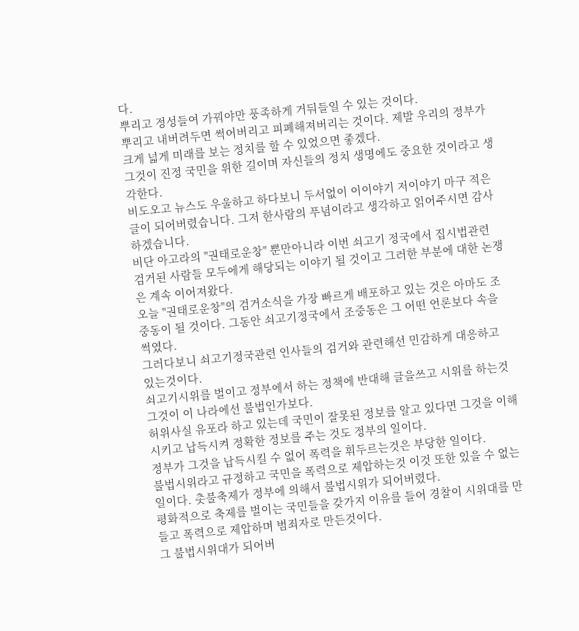다.
뿌리고 정성들여 가꿔야만 풍족하게 거둬들일 수 있는 것이다.
뿌리고 내버려두면 썩어버리고 피폐해져버리는 것이다. 제발 우리의 정부가 크게 넓게 미래를 보는 정치를 할 수 있었으면 좋겠다.
그것이 진정 국민을 위한 길이며 자신들의 정치 생명에도 중요한 것이라고 생각한다.
비도오고 뉴스도 우울하고 하다보니 두서없이 이이야기 저이야기 마구 적은 글이 되어버렸습니다. 그저 한사람의 푸념이라고 생각하고 읽어주시면 감사하겠습니다.
비단 아고라의 "권태로운창" 뿐만아니라 이번 쇠고기 정국에서 집시법관련 검거된 사람들 모두에게 해당되는 이야기 될 것이고 그러한 부분에 대한 논쟁은 계속 이어져왔다.
오늘 "권태로운창"의 검거소식을 가장 빠르게 배포하고 있는 것은 아마도 조중동이 될 것이다. 그동안 쇠고기정국에서 조중동은 그 어떤 언론보다 속을 썩였다.
그러다보니 쇠고기정국관련 인사들의 검거와 관련해선 민감하게 대응하고 있는것이다.
쇠고기시위를 벌이고 정부에서 하는 정책에 반대해 글을쓰고 시위를 하는것 그것이 이 나라에선 불법인가보다.
허위사실 유포라 하고 있는데 국민이 잘못된 정보를 알고 있다면 그것을 이해시키고 납득시켜 정확한 정보를 주는 것도 정부의 일이다.
정부가 그것을 납득시킬 수 없어 폭력을 휘두르는것은 부당한 일이다.
불법시위라고 규정하고 국민을 폭력으로 제압하는것 이것 또한 있을 수 없는 일이다. 촛불축제가 정부에 의해서 불법시위가 되어버렸다.
평화적으로 축제를 벌이는 국민들을 갖가지 이유를 들어 경찰이 시위대를 만들고 폭력으로 제압하며 범죄자로 만든것이다.
그 불법시위대가 되어버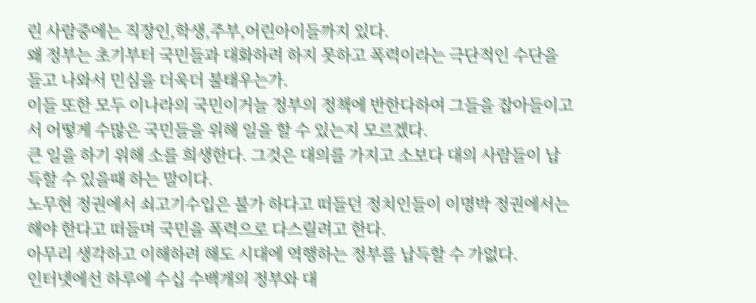린 사람중에는 직장인,학생,주부,어린아이들까지 있다.
왜 정부는 초기부터 국민들과 대화하려 하지 못하고 폭력이라는 극단적인 수단을 들고 나와서 민심을 더욱더 불태우는가.
이들 또한 모두 이나라의 국민이거늘 정부의 정책에 반한다하여 그들을 잡아들이고서 어떻게 수많은 국민들을 위해 일을 할 수 있는지 모르겠다.
큰 일을 하기 위해 소를 희생한다. 그것은 대의를 가지고 소보다 대의 사람들이 납득할 수 있을때 하는 말이다.
노무현 정권에서 쇠고기수입은 불가 하다고 떠들던 정치인들이 이명박 정권에서는 해야 한다고 떠들며 국민을 폭력으로 다스릴려고 한다.
아무리 생각하고 이해하려 해도 시대에 역행하는 정부를 납득할 수 가없다.
인터넷에선 하루에 수십 수백개의 정부와 대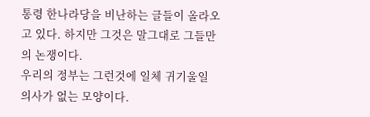통령 한나라당을 비난하는 글들이 올라오고 있다. 하지만 그것은 말그대로 그들만의 논쟁이다.
우리의 정부는 그런것에 일체 귀기울일 의사가 없는 모양이다.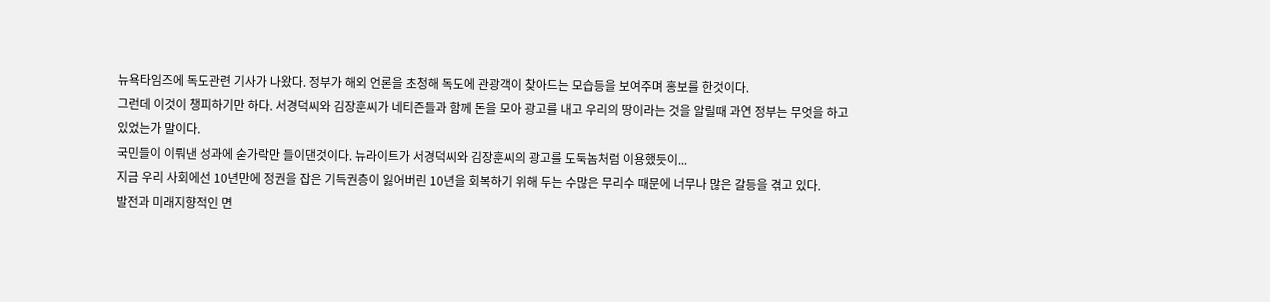뉴욕타임즈에 독도관련 기사가 나왔다. 정부가 해외 언론을 초청해 독도에 관광객이 찾아드는 모습등을 보여주며 홍보를 한것이다.
그런데 이것이 챙피하기만 하다. 서경덕씨와 김장훈씨가 네티즌들과 함께 돈을 모아 광고를 내고 우리의 땅이라는 것을 알릴때 과연 정부는 무엇을 하고 있었는가 말이다.
국민들이 이뤄낸 성과에 숟가락만 들이댄것이다. 뉴라이트가 서경덕씨와 김장훈씨의 광고를 도둑놈처럼 이용했듯이...
지금 우리 사회에선 10년만에 정권을 잡은 기득권층이 잃어버린 10년을 회복하기 위해 두는 수많은 무리수 때문에 너무나 많은 갈등을 겪고 있다.
발전과 미래지향적인 면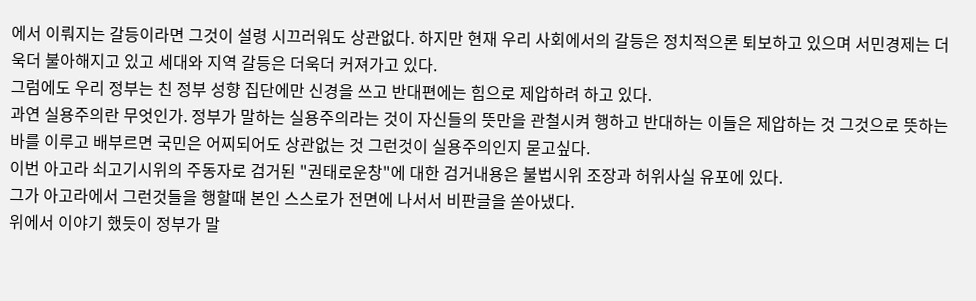에서 이뤄지는 갈등이라면 그것이 설령 시끄러워도 상관없다. 하지만 현재 우리 사회에서의 갈등은 정치적으론 퇴보하고 있으며 서민경제는 더욱더 불아해지고 있고 세대와 지역 갈등은 더욱더 커져가고 있다.
그럼에도 우리 정부는 친 정부 성향 집단에만 신경을 쓰고 반대편에는 힘으로 제압하려 하고 있다.
과연 실용주의란 무엇인가. 정부가 말하는 실용주의라는 것이 자신들의 뜻만을 관철시켜 행하고 반대하는 이들은 제압하는 것 그것으로 뜻하는 바를 이루고 배부르면 국민은 어찌되어도 상관없는 것 그런것이 실용주의인지 묻고싶다.
이번 아고라 쇠고기시위의 주동자로 검거된 "권태로운창"에 대한 검거내용은 불법시위 조장과 허위사실 유포에 있다.
그가 아고라에서 그런것들을 행할때 본인 스스로가 전면에 나서서 비판글을 쏟아냈다.
위에서 이야기 했듯이 정부가 말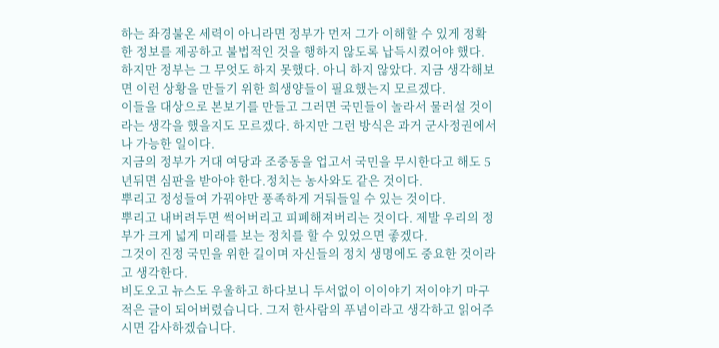하는 좌경불온 세력이 아니라면 정부가 먼저 그가 이해할 수 있게 정확한 정보를 제공하고 불법적인 것을 행하지 않도록 납득시켰어야 했다.
하지만 정부는 그 무엇도 하지 못했다. 아니 하지 않았다. 지금 생각해보면 이런 상황을 만들기 위한 희생양들이 필요했는지 모르겠다.
이들을 대상으로 본보기를 만들고 그러면 국민들이 놀라서 물러설 것이라는 생각을 했을지도 모르겠다. 하지만 그런 방식은 과거 군사정권에서나 가능한 일이다.
지금의 정부가 거대 여당과 조중동을 업고서 국민을 무시한다고 해도 5년뒤면 심판을 받아야 한다.정치는 농사와도 같은 것이다.
뿌리고 정성들여 가꿔야만 풍족하게 거둬들일 수 있는 것이다.
뿌리고 내버려두면 썩어버리고 피폐해져버리는 것이다. 제발 우리의 정부가 크게 넓게 미래를 보는 정치를 할 수 있었으면 좋겠다.
그것이 진정 국민을 위한 길이며 자신들의 정치 생명에도 중요한 것이라고 생각한다.
비도오고 뉴스도 우울하고 하다보니 두서없이 이이야기 저이야기 마구 적은 글이 되어버렸습니다. 그저 한사람의 푸념이라고 생각하고 읽어주시면 감사하겠습니다.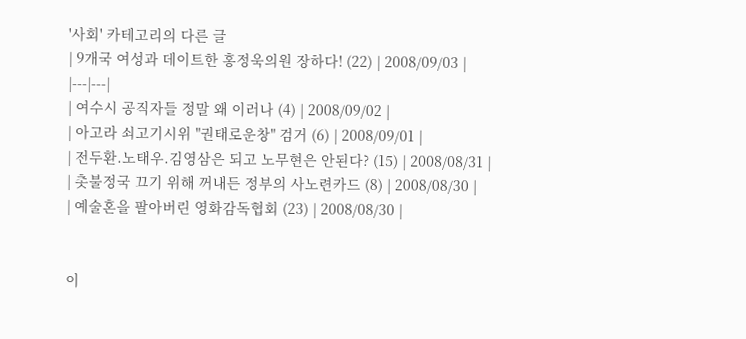'사회' 카테고리의 다른 글
| 9개국 여성과 데이트한 홍정욱의원 장하다! (22) | 2008/09/03 |
|---|---|
| 여수시 공직자들 정말 왜 이러나 (4) | 2008/09/02 |
| 아고라 쇠고기시위 "권태로운창" 검거 (6) | 2008/09/01 |
| 전두환.노태우.김영삼은 되고 노무현은 안된다? (15) | 2008/08/31 |
| 촛불정국 끄기 위해 꺼내든 정부의 사노련카드 (8) | 2008/08/30 |
| 예술혼을 팔아버린 영화감독협회 (23) | 2008/08/30 |


이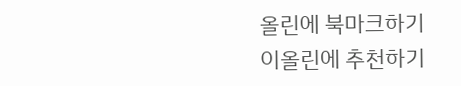올린에 북마크하기
이올린에 추천하기